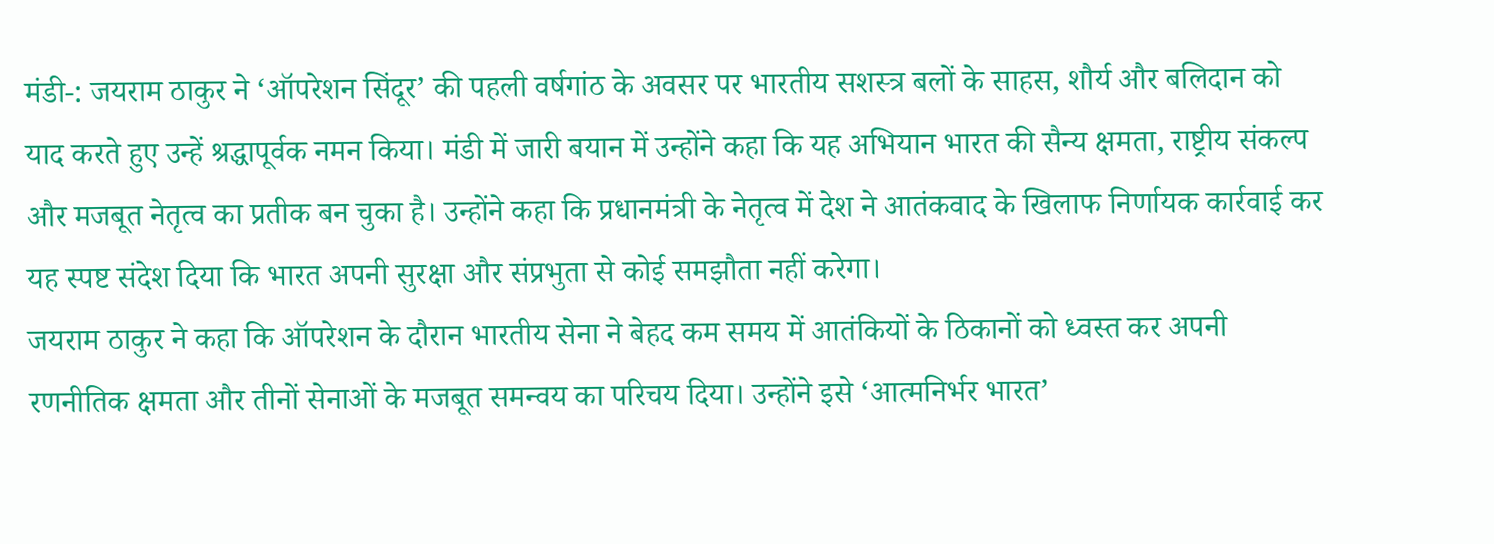मंडी-: जयराम ठाकुर ने ‘ऑपरेशन सिंदूर’ की पहली वर्षगांठ के अवसर पर भारतीय सशस्त्र बलों के साहस, शौर्य और बलिदान को याद करते हुए उन्हें श्रद्धापूर्वक नमन किया। मंडी में जारी बयान में उन्होंने कहा कि यह अभियान भारत की सैन्य क्षमता, राष्ट्रीय संकल्प और मजबूत नेतृत्व का प्रतीक बन चुका है। उन्होंने कहा कि प्रधानमंत्री के नेतृत्व में देश ने आतंकवाद के खिलाफ निर्णायक कार्रवाई कर यह स्पष्ट संदेश दिया कि भारत अपनी सुरक्षा और संप्रभुता से कोई समझौता नहीं करेगा।
जयराम ठाकुर ने कहा कि ऑपरेशन के दौरान भारतीय सेना ने बेहद कम समय में आतंकियों के ठिकानों को ध्वस्त कर अपनी रणनीतिक क्षमता और तीनों सेनाओं के मजबूत समन्वय का परिचय दिया। उन्होंने इसे ‘आत्मनिर्भर भारत’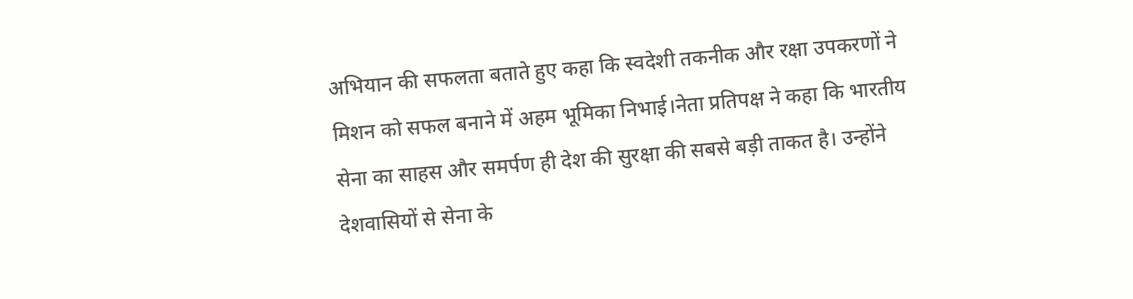अभियान की सफलता बताते हुए कहा कि स्वदेशी तकनीक और रक्षा उपकरणों ने मिशन को सफल बनाने में अहम भूमिका निभाई।नेता प्रतिपक्ष ने कहा कि भारतीय सेना का साहस और समर्पण ही देश की सुरक्षा की सबसे बड़ी ताकत है। उन्होंने देशवासियों से सेना के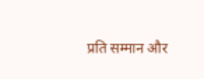प्रति सम्मान और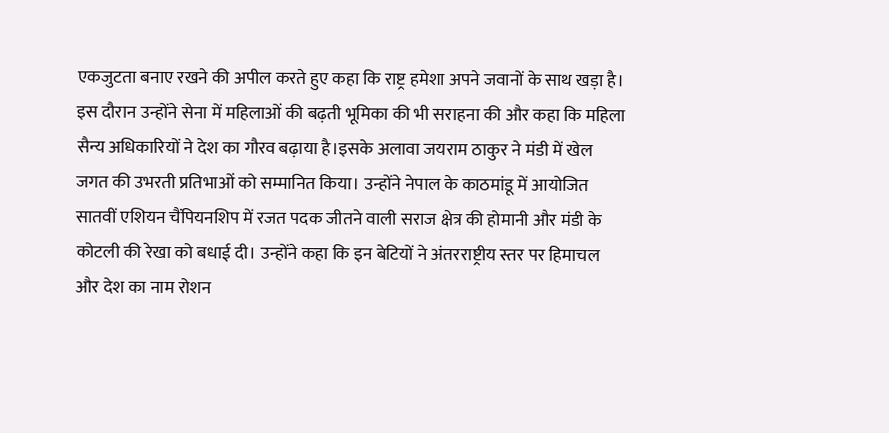एकजुटता बनाए रखने की अपील करते हुए कहा कि राष्ट्र हमेशा अपने जवानों के साथ खड़ा है। इस दौरान उन्होंने सेना में महिलाओं की बढ़ती भूमिका की भी सराहना की और कहा कि महिला सैन्य अधिकारियों ने देश का गौरव बढ़ाया है।इसके अलावा जयराम ठाकुर ने मंडी में खेल जगत की उभरती प्रतिभाओं को सम्मानित किया। उन्होंने नेपाल के काठमांडू में आयोजित सातवीं एशियन चैंपियनशिप में रजत पदक जीतने वाली सराज क्षेत्र की होमानी और मंडी के कोटली की रेखा को बधाई दी। उन्होंने कहा कि इन बेटियों ने अंतरराष्ट्रीय स्तर पर हिमाचल और देश का नाम रोशन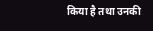किया है तथा उनकी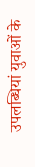उपलब्धियां युवाओं के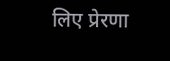लिए प्रेरणा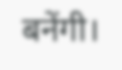बनेंगी।